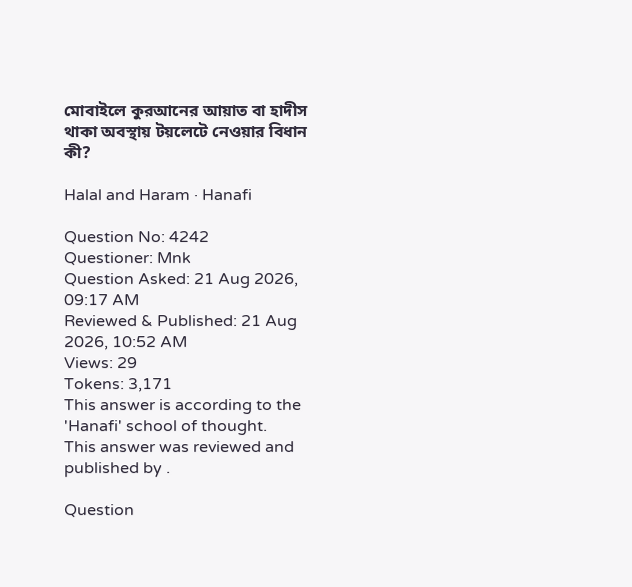মোবাইলে কুরআনের আয়াত বা হাদীস থাকা অবস্থায় টয়লেটে নেওয়ার বিধান কী?

Halal and Haram · Hanafi

Question No: 4242
Questioner: Mnk
Question Asked: 21 Aug 2026, 09:17 AM
Reviewed & Published: 21 Aug 2026, 10:52 AM
Views: 29
Tokens: 3,171
This answer is according to the 'Hanafi' school of thought.
This answer was reviewed and published by .

Question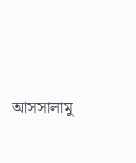আসসালামু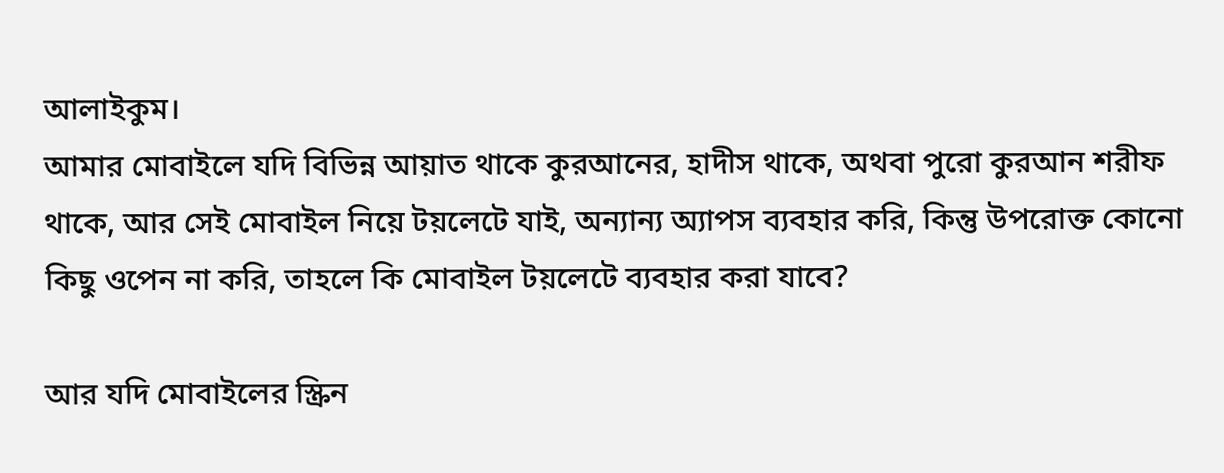আলাইকুম।
আমার মোবাইলে যদি বিভিন্ন আয়াত থাকে কুরআনের, হাদীস থাকে, অথবা পুরো কুরআন শরীফ থাকে, আর সেই মোবাইল নিয়ে টয়লেটে যাই, অন্যান্য অ্যাপস ব্যবহার করি, কিন্তু উপরোক্ত কোনো কিছু ওপেন না করি, তাহলে কি মোবাইল টয়লেটে ব্যবহার করা যাবে?

আর যদি মোবাইলের স্ক্রিন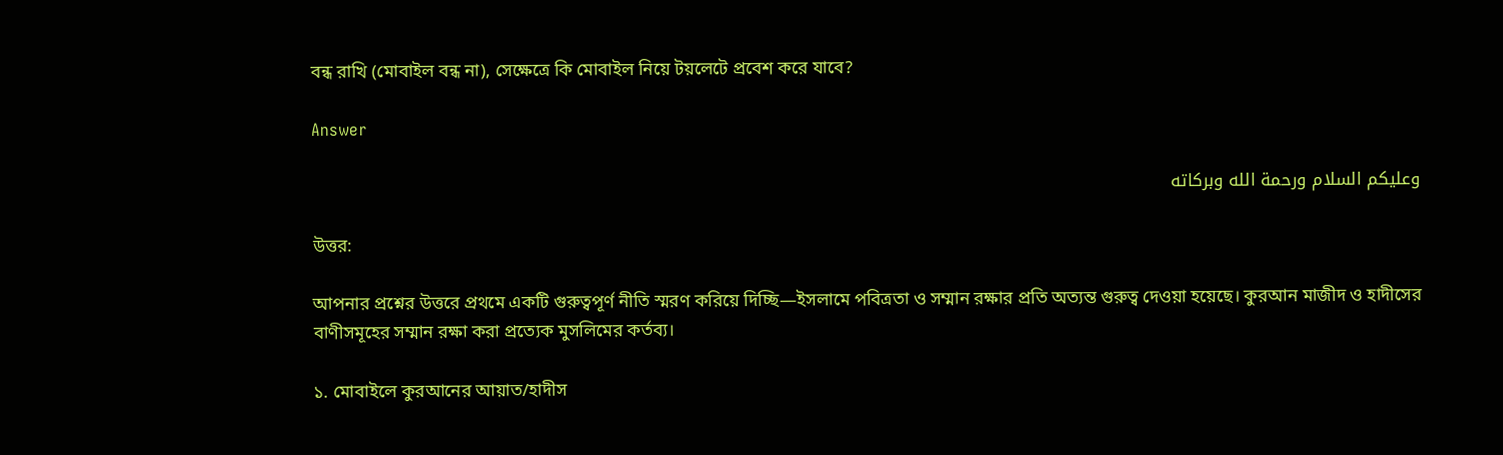বন্ধ রাখি (মোবাইল বন্ধ না), সেক্ষেত্রে কি মোবাইল নিয়ে টয়লেটে প্রবেশ করে যাবে?

Answer

وعليكم السلام ورحمة الله وبركاته

উত্তর:

আপনার প্রশ্নের উত্তরে প্রথমে একটি গুরুত্বপূর্ণ নীতি স্মরণ করিয়ে দিচ্ছি—ইসলামে পবিত্রতা ও সম্মান রক্ষার প্রতি অত্যন্ত গুরুত্ব দেওয়া হয়েছে। কুরআন মাজীদ ও হাদীসের বাণীসমূহের সম্মান রক্ষা করা প্রত্যেক মুসলিমের কর্তব্য।

১. মোবাইলে কুরআনের আয়াত/হাদীস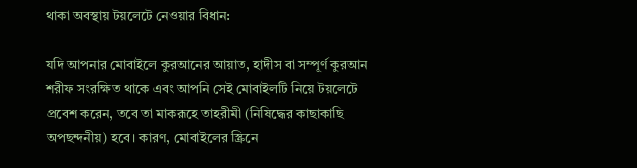থাকা অবস্থায় টয়লেটে নেওয়ার বিধান:

যদি আপনার মোবাইলে কুরআনের আয়াত, হাদীস বা সম্পূর্ণ কুরআন শরীফ সংরক্ষিত থাকে এবং আপনি সেই মোবাইলটি নিয়ে টয়লেটে প্রবেশ করেন, তবে তা মাকরূহে তাহরীমী (নিষিদ্ধের কাছাকাছি অপছন্দনীয়) হবে। কারণ, মোবাইলের স্ক্রিনে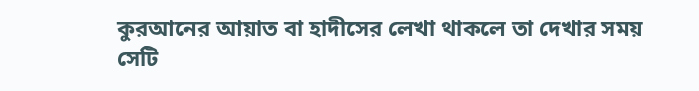কুরআনের আয়াত বা হাদীসের লেখা থাকলে তা দেখার সময় সেটি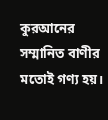কুরআনের সম্মানিত বাণীর মতোই গণ্য হয়।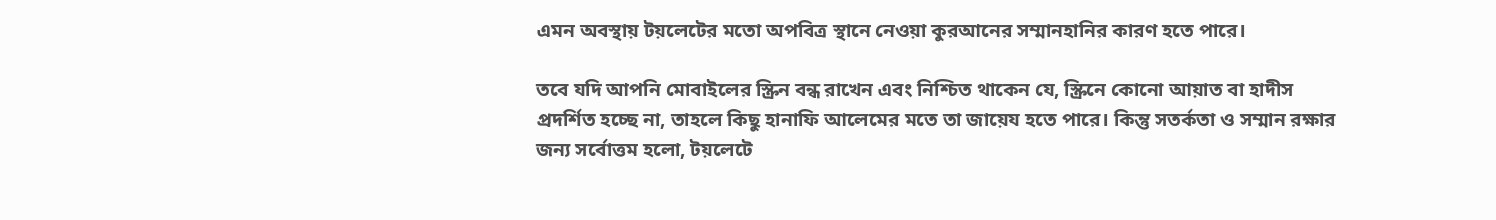এমন অবস্থায় টয়লেটের মতো অপবিত্র স্থানে নেওয়া কুরআনের সম্মানহানির কারণ হতে পারে।

তবে যদি আপনি মোবাইলের স্ক্রিন বন্ধ রাখেন এবং নিশ্চিত থাকেন যে, স্ক্রিনে কোনো আয়াত বা হাদীস প্রদর্শিত হচ্ছে না, তাহলে কিছু হানাফি আলেমের মতে তা জায়েয হতে পারে। কিন্তু সতর্কতা ও সম্মান রক্ষার জন্য সর্বোত্তম হলো, টয়লেটে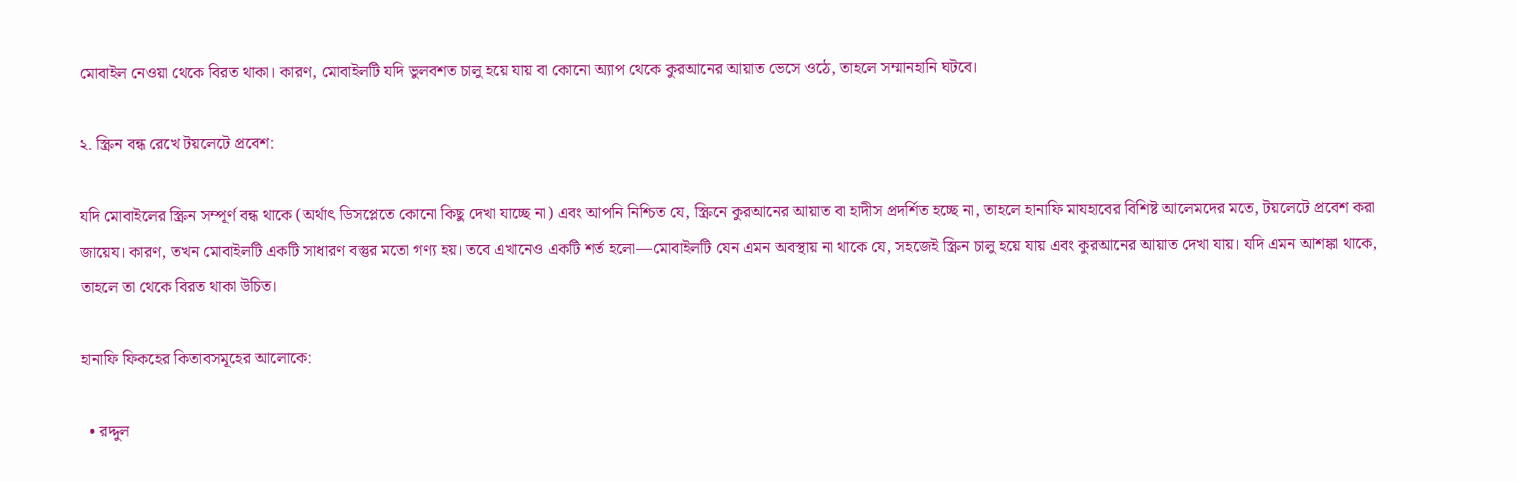মোবাইল নেওয়া থেকে বিরত থাকা। কারণ, মোবাইলটি যদি ভুলবশত চালু হয়ে যায় বা কোনো অ্যাপ থেকে কুরআনের আয়াত ভেসে ওঠে, তাহলে সম্মানহানি ঘটবে।

২. স্ক্রিন বন্ধ রেখে টয়লেটে প্রবেশ:

যদি মোবাইলের স্ক্রিন সম্পূর্ণ বন্ধ থাকে (অর্থাৎ ডিসপ্লেতে কোনো কিছু দেখা যাচ্ছে না) এবং আপনি নিশ্চিত যে, স্ক্রিনে কুরআনের আয়াত বা হাদীস প্রদর্শিত হচ্ছে না, তাহলে হানাফি মাযহাবের বিশিষ্ট আলেমদের মতে, টয়লেটে প্রবেশ করা জায়েয। কারণ, তখন মোবাইলটি একটি সাধারণ বস্তুর মতো গণ্য হয়। তবে এখানেও একটি শর্ত হলো—মোবাইলটি যেন এমন অবস্থায় না থাকে যে, সহজেই স্ক্রিন চালু হয়ে যায় এবং কুরআনের আয়াত দেখা যায়। যদি এমন আশঙ্কা থাকে, তাহলে তা থেকে বিরত থাকা উচিত।

হানাফি ফিকহের কিতাবসমূহের আলোকে:

  • রদ্দুল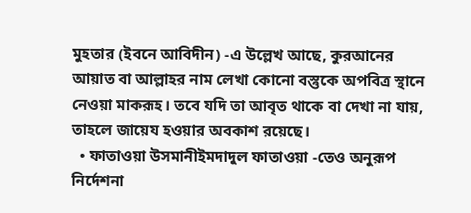মুহতার (ইবনে আবিদীন) -এ উল্লেখ আছে, কুরআনের আয়াত বা আল্লাহর নাম লেখা কোনো বস্তুকে অপবিত্র স্থানে নেওয়া মাকরূহ। তবে যদি তা আবৃত থাকে বা দেখা না যায়, তাহলে জায়েয হওয়ার অবকাশ রয়েছে।
  • ফাতাওয়া উসমানীইমদাদুল ফাতাওয়া -তেও অনুরূপ নির্দেশনা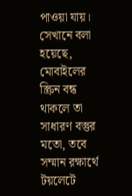পাওয়া যায়। সেখানে বলা হয়েছে, মোবাইলের স্ক্রিন বন্ধ থাকলে তা সাধারণ বস্তুর মতো, তবে সম্মান রক্ষার্থে টয়লেটে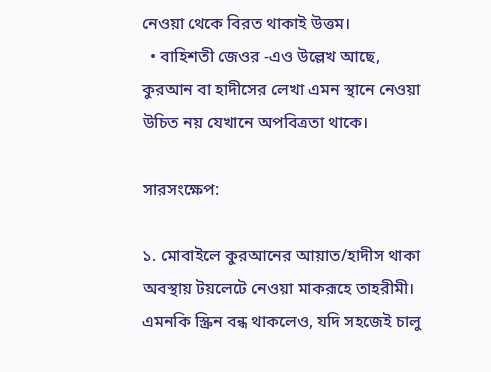নেওয়া থেকে বিরত থাকাই উত্তম।
  • বাহিশতী জেওর -এও উল্লেখ আছে, কুরআন বা হাদীসের লেখা এমন স্থানে নেওয়া উচিত নয় যেখানে অপবিত্রতা থাকে।

সারসংক্ষেপ:

১. মোবাইলে কুরআনের আয়াত/হাদীস থাকা অবস্থায় টয়লেটে নেওয়া মাকরূহে তাহরীমী। এমনকি স্ক্রিন বন্ধ থাকলেও, যদি সহজেই চালু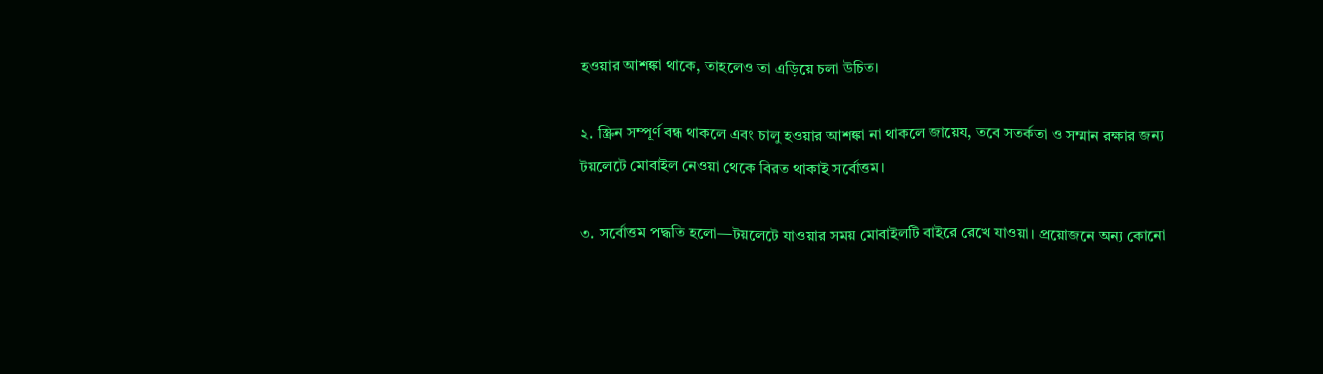হওয়ার আশঙ্কা থাকে, তাহলেও তা এড়িয়ে চলা উচিত।

২. স্ক্রিন সম্পূর্ণ বন্ধ থাকলে এবং চালু হওয়ার আশঙ্কা না থাকলে জায়েয, তবে সতর্কতা ও সম্মান রক্ষার জন্য টয়লেটে মোবাইল নেওয়া থেকে বিরত থাকাই সর্বোত্তম।

৩. সর্বোত্তম পদ্ধতি হলো—টয়লেটে যাওয়ার সময় মোবাইলটি বাইরে রেখে যাওয়া। প্রয়োজনে অন্য কোনো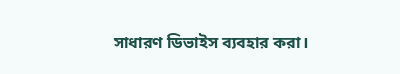সাধারণ ডিভাইস ব্যবহার করা।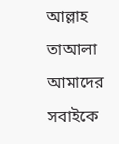আল্লাহ তাআলা আমাদের সবাইকে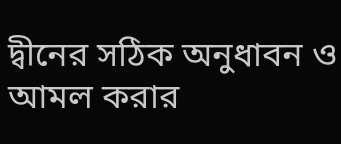দ্বীনের সঠিক অনুধাবন ও আমল করার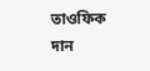তাওফিক দান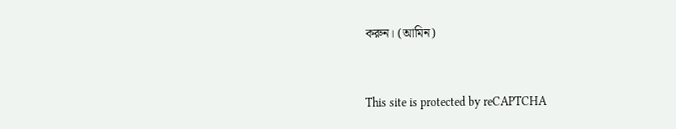করুন। (আমিন)


This site is protected by reCAPTCHA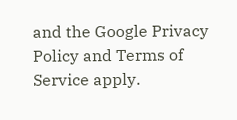and the Google Privacy Policy and Terms of Service apply.